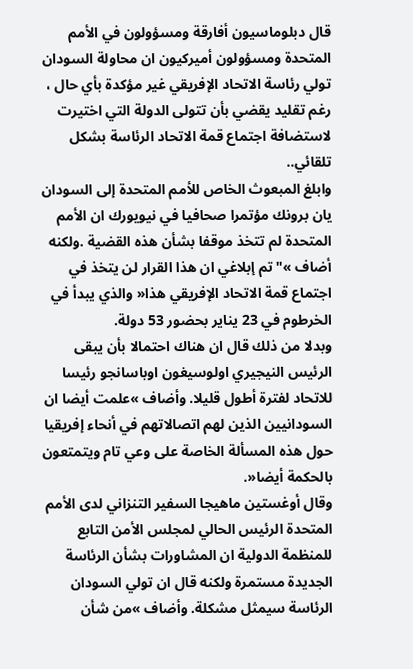قال دبلوماسيون أفارقة ومسؤولون في الأمم المتحدة ومسؤولون أميركيون ان محاولة السودان تولي رئاسة الاتحاد الإفريقي غير مؤكدة بأي حال ، رغم تقليد يقضي بأن تتولى الدولة التي اختيرت لاستضافة اجتماع قمة الاتحاد الرئاسة بشكل تلقائي..
وابلغ المبعوث الخاص للأمم المتحدة إلى السودان يان برونك مؤتمرا صحافيا في نيويورك ان الأمم المتحدة لم تتخذ موقفا بشأن هذه القضية .ولكنه أضاف »"تم إبلاغي ان هذا القرار لن يتخذ في اجتماع قمة الاتحاد الإفريقي هذا« والذي يبدأ في الخرطوم في 23 يناير بحضور 53 دولة.
وبدلا من ذلك قال ان هناك احتمالا بأن يبقى الرئيس النيجيري اولوسيغون اوباسانجو رئيسا للاتحاد لفترة أطول قليلا. وأضاف »علمت أيضا ان السودانيين الذين لهم اتصالاتهم في أنحاء إفريقيا حول هذه المسألة الخاصة على وعي تام ويتمتعون بالحكمة أيضا«.
وقال أوغستين ماهيجا السفير التنزاني لدى الأمم المتحدة الرئيس الحالي لمجلس الأمن التابع للمنظمة الدولية ان المشاورات بشأن الرئاسة الجديدة مستمرة ولكنه قال ان تولي السودان الرئاسة سيمثل مشكلة. وأضاف »من شأن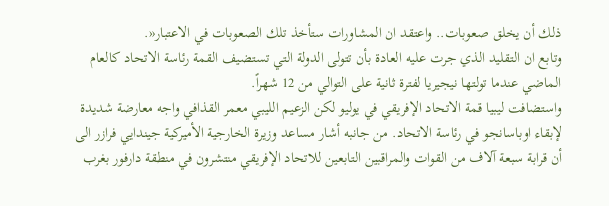ذلك أن يخلق صعوبات.. واعتقد ان المشاورات ستأخذ تلك الصعوبات في الاعتبار«.
وتابع ان التقليد الذي جرت عليه العادة بأن تتولى الدولة التي تستضيف القمة رئاسة الاتحاد كالعام الماضي عندما تولتها نيجيريا لفترة ثانية على التوالي من 12 شهراً.
واستضافت ليبيا قمة الاتحاد الإفريقي في يوليو لكن الزعيم الليبي معمر القذافي واجه معارضة شديدة لإبقاء اوباسانجو في رئاسة الاتحاد. من جانبه أشار مساعد وزيرة الخارجية الأميركية جيندايي فرازر الى أن قرابة سبعة آلاف من القوات والمراقبين التابعين للاتحاد الإفريقي منتشرون في منطقة دارفور بغرب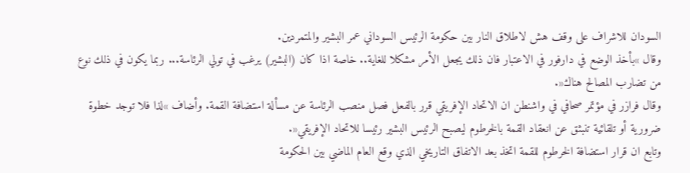السودان للاشراف على وقف هش لاطلاق النار بين حكومة الرئيس السوداني عمر البشير والمتمردين.
وقال »بأخذ الوضع في دارفور في الاعتبار فان ذلك يجعل الأمر مشكلا للغاية.. خاصة اذا كان (البشير) يرغب في تولي الرئاسة... ربما يكون في ذلك نوع من تضارب المصالح هناك«.
وقال فرازر في مؤتمر صحافي في واشنطن ان الاتحاد الإفريقي قرر بالفعل فصل منصب الرئاسة عن مسألة استضافة القمة. وأضاف »لذا فلا توجد خطوة ضرورية أو تلقائية تنبثق عن انعقاد القمة بالخرطوم ليصبح الرئيس البشير رئيسا للاتحاد الإفريقي«.
وتابع ان قرار استضافة الخرطوم للقمة اتخذ بعد الاتفاق التاريخي الذي وقع العام الماضي بين الحكومة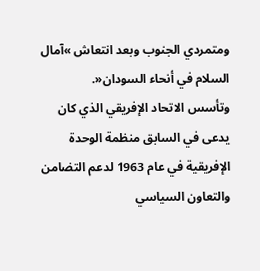ومتمردي الجنوب وبعد انتعاش »آمال السلام في أنحاء السودان«.
وتأسس الاتحاد الإفريقي الذي كان يدعى في السابق منظمة الوحدة الإفريقية في عام 1963 لدعم التضامن والتعاون السياسي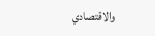والاقتصادي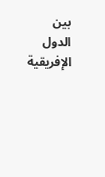بين الدول الإفريقية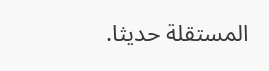المستقلة حديثا.